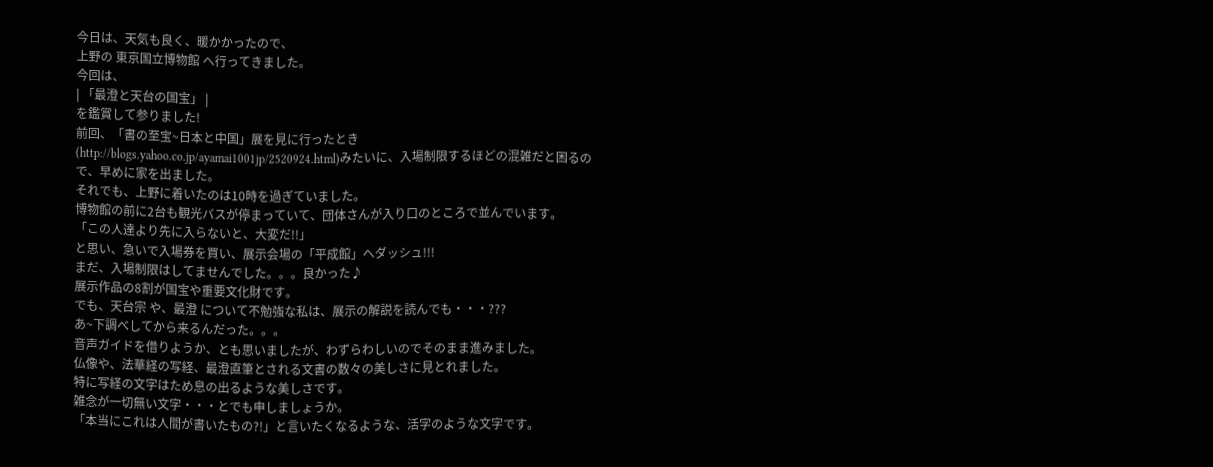今日は、天気も良く、暖かかったので、
上野の 東京国立博物館 へ行ってきました。
今回は、
| 「最澄と天台の国宝」 |
を鑑賞して参りました!
前回、「書の至宝~日本と中国」展を見に行ったとき(http://blogs.yahoo.co.jp/ayamai1001jp/2520924.html)みたいに、入場制限するほどの混雑だと困るので、早めに家を出ました。
それでも、上野に着いたのは10時を過ぎていました。
博物館の前に2台も観光バスが停まっていて、団体さんが入り口のところで並んでいます。
「この人達より先に入らないと、大変だ!!」
と思い、急いで入場券を買い、展示会場の「平成館」へダッシュ!!!
まだ、入場制限はしてませんでした。。。良かった♪
展示作品の8割が国宝や重要文化財です。
でも、天台宗 や、最澄 について不勉強な私は、展示の解説を読んでも・・・???
あ~下調べしてから来るんだった。。。
音声ガイドを借りようか、とも思いましたが、わずらわしいのでそのまま進みました。
仏像や、法華経の写経、最澄直筆とされる文書の数々の美しさに見とれました。
特に写経の文字はため息の出るような美しさです。
雑念が一切無い文字・・・とでも申しましょうか。
「本当にこれは人間が書いたもの?!」と言いたくなるような、活字のような文字です。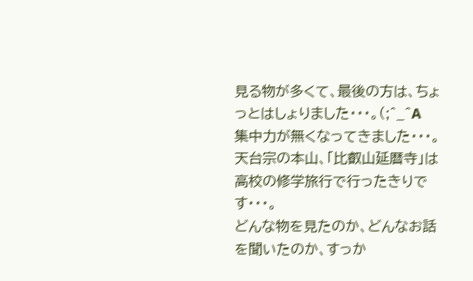見る物が多くて、最後の方は、ちょっとはしょりました・・・。(;^_^A
集中力が無くなってきました・・・。
天台宗の本山、「比叡山延暦寺」は高校の修学旅行で行ったきりです・・・。
どんな物を見たのか、どんなお話を聞いたのか、すっか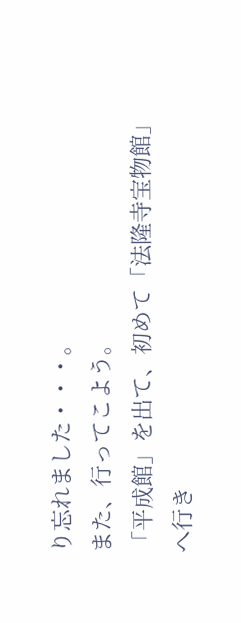り忘れました・・・。
また、行ってこよう。
「平成館」を出て、初めて「法隆寺宝物館」へ行き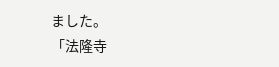ました。
「法隆寺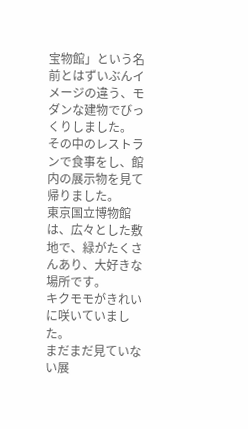宝物館」という名前とはずいぶんイメージの違う、モダンな建物でびっくりしました。
その中のレストランで食事をし、館内の展示物を見て帰りました。
東京国立博物館は、広々とした敷地で、緑がたくさんあり、大好きな場所です。
キクモモがきれいに咲いていました。
まだまだ見ていない展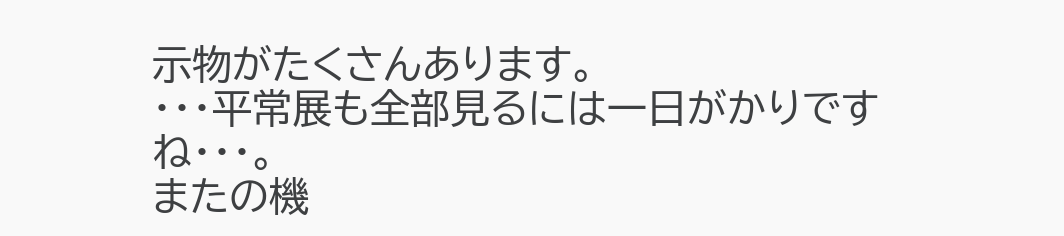示物がたくさんあります。
・・・平常展も全部見るには一日がかりですね・・・。
またの機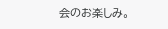会のお楽しみ。